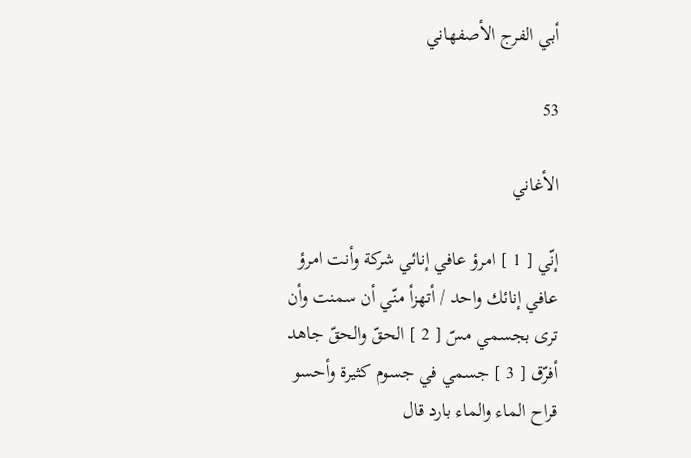أبي الفرج الأصفهاني

53

الأغاني

إنّي [ 1 ] امرؤ عافي إنائي شركة وأنت امرؤ عافي إنائك واحد / أتهزأ منّي أن سمنت وأن ترى بجسمي مسّ [ 2 ] الحقّ والحقّ جاهد أفرّق [ 3 ] جسمي في جسوم كثيرة وأحسو قراح الماء والماء بارد قال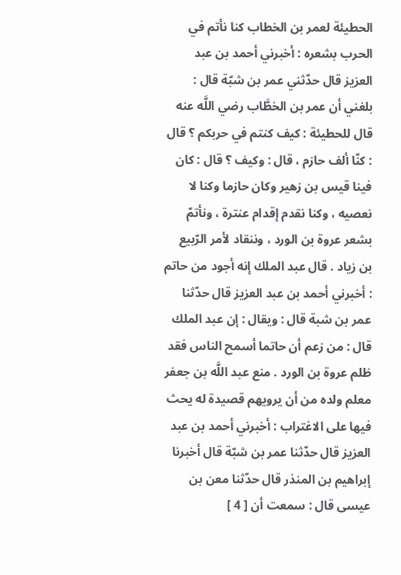الحطيئة لعمر بن الخطاب كنا نأتم في الحرب بشعره : أخبرني أحمد بن عبد العزيز قال حدّثني عمر بن شبّة قال : بلغني أن عمر بن الخطَّاب رضي اللَّه عنه قال للحطيئة : كيف كنتم في حربكم ؟ قال : كنّا ألف حازم ، قال : وكيف ؟ قال : كان فينا قيس بن زهير وكان حازما وكنا لا نعصيه ، وكنا نقدم إقدام عنترة ، ونأتمّ بشعر عروة بن الورد ، وننقاد لأمر الرّبيع بن زياد . قال عبد الملك إنه أجود من حاتم : أخبرني أحمد بن عبد العزيز قال حدّثنا عمر بن شبة قال : ويقال : إن عبد الملك قال : من زعم أن حاتما أسمح الناس فقد ظلم عروة بن الورد . منع عبد اللَّه بن جعفر معلم ولده من أن يرويهم قصيدة له يحث فيها على الاغتراب : أخبرني أحمد بن عبد العزيز قال حدّثنا عمر بن شبّة قال أخبرنا إبراهيم بن المنذر قال حدّثنا معن بن عيسى قال : سمعت أن [ 4 ]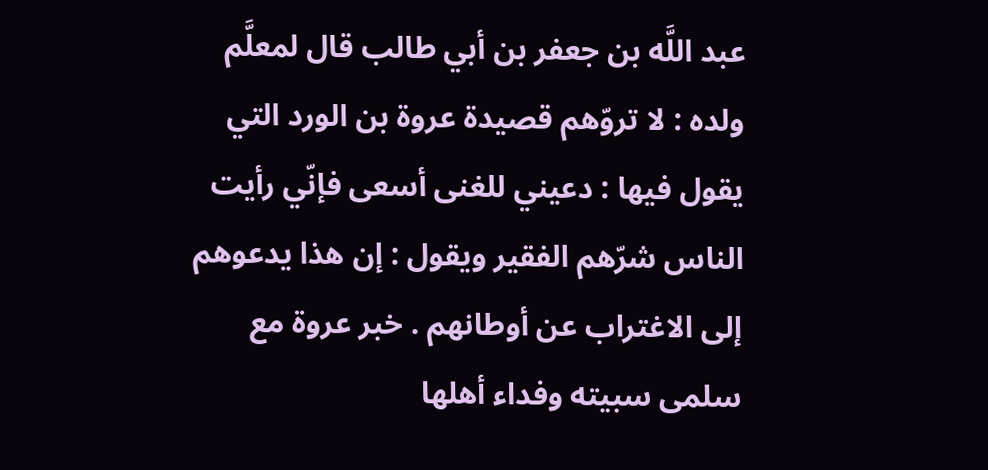عبد اللَّه بن جعفر بن أبي طالب قال لمعلَّم ولده : لا تروّهم قصيدة عروة بن الورد التي يقول فيها : دعيني للغنى أسعى فإنّي رأيت الناس شرّهم الفقير ويقول : إن هذا يدعوهم إلى الاغتراب عن أوطانهم . خبر عروة مع سلمى سبيته وفداء أهلها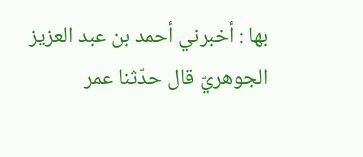بها : أخبرني أحمد بن عبد العزيز الجوهريّ قال حدّثنا عمر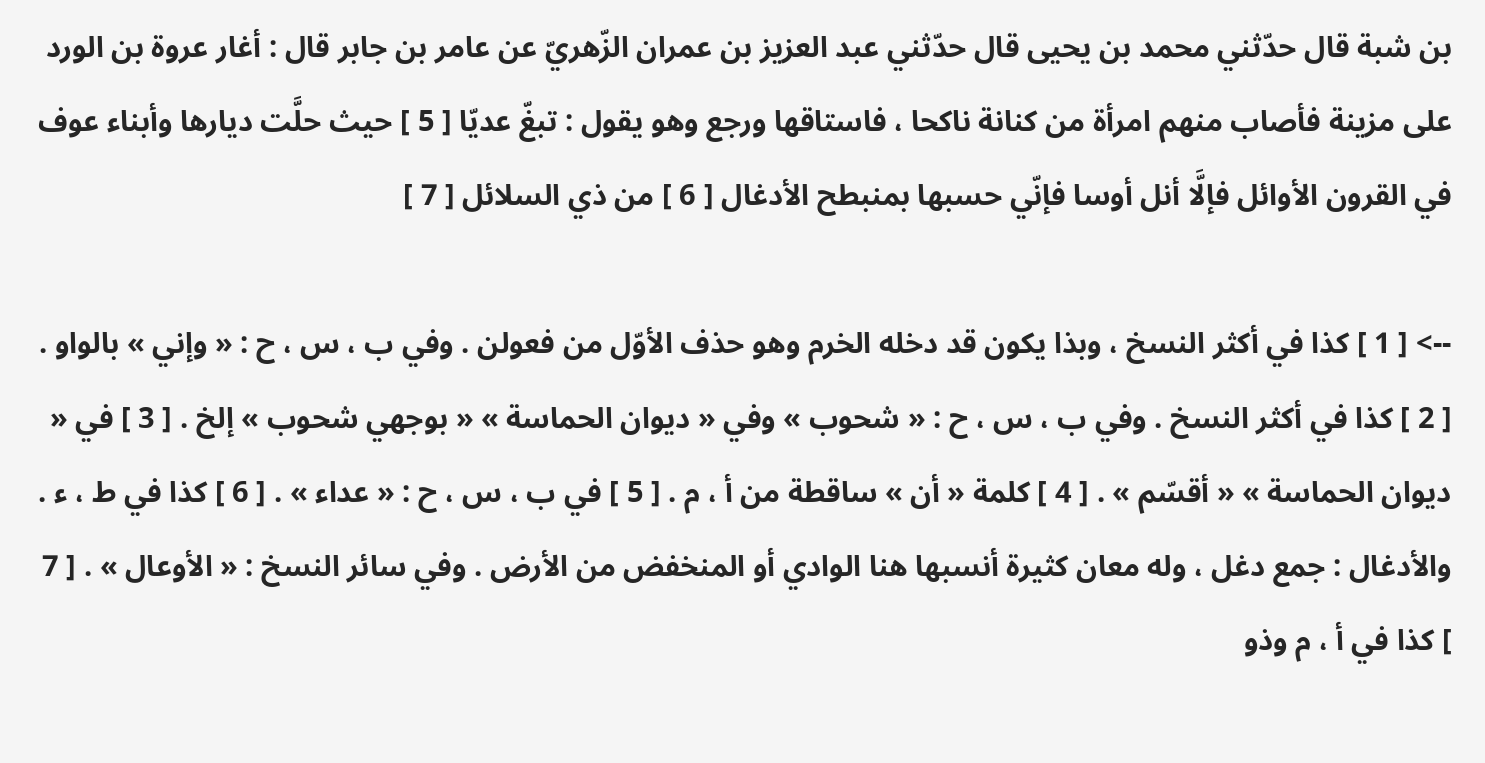بن شبة قال حدّثني محمد بن يحيى قال حدّثني عبد العزيز بن عمران الزّهريّ عن عامر بن جابر قال : أغار عروة بن الورد على مزينة فأصاب منهم امرأة من كنانة ناكحا ، فاستاقها ورجع وهو يقول : تبغّ عديّا [ 5 ] حيث حلَّت ديارها وأبناء عوف في القرون الأوائل فإلَّا أنل أوسا فإنّي حسبها بمنبطح الأدغال [ 6 ] من ذي السلائل [ 7 ]

--> [ 1 ] كذا في أكثر النسخ ، وبذا يكون قد دخله الخرم وهو حذف الأوّل من فعولن . وفي ب ، س ، ح : « وإني » بالواو . [ 2 ] كذا في أكثر النسخ . وفي ب ، س ، ح : « شحوب » وفي « ديوان الحماسة » « بوجهي شحوب » إلخ . [ 3 ] في « ديوان الحماسة » « أقسّم » . [ 4 ] كلمة « أن » ساقطة من أ ، م . [ 5 ] في ب ، س ، ح : « عداء » . [ 6 ] كذا في ط ، ء . والأدغال : جمع دغل ، وله معان كثيرة أنسبها هنا الوادي أو المنخفض من الأرض . وفي سائر النسخ : « الأوعال » . [ 7 ] كذا في أ ، م وذو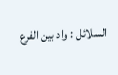السلائل : واد بين الفرع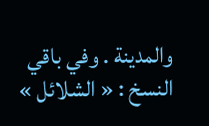والمدينة . وفي باقي النسخ : « الشلائل »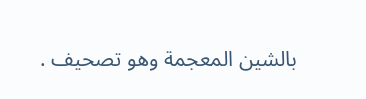بالشين المعجمة وهو تصحيف .